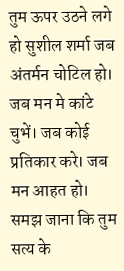तुम ऊपर उठने लगे हो सुशील शर्मा जब अंतर्मन चोटिल हो। जब मन मे कांटे चुभें। जब कोई प्रतिकार करे। जब मन आहत हो। समझ जाना कि तुम सत्य के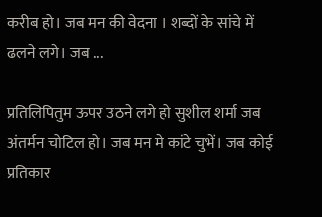करीब हो। जब मन की वेदना । शब्दों के सांचे में ढलने लगे। जब ...

प्रतिलिपितुम ऊपर उठने लगे हो सुशील शर्मा जब अंतर्मन चोटिल हो। जब मन मे कांटे चुभें। जब कोई प्रतिकार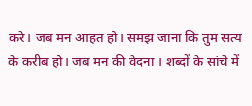करे। जब मन आहत हो। समझ जाना कि तुम सत्य के करीब हो। जब मन की वेदना । शब्दों के सांचे में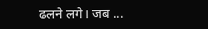ढलने लगे। जब ...